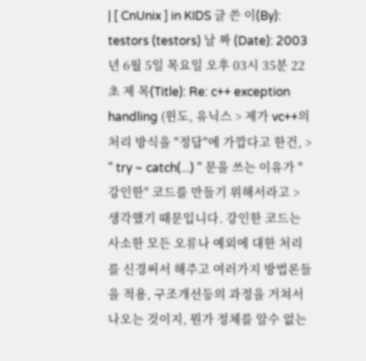| [ CnUnix ] in KIDS 글 쓴 이(By): testors (testors) 날 짜 (Date): 2003년 6월 5일 목요일 오후 03시 35분 22초 제 목(Title): Re: c++ exception handling (윈도, 유닉스 > 제가 vc++의 처리 방식을 "정답"에 가깝다고 한건, > " try ~ catch(...) " 문을 쓰는 이유가 "강인한" 코드를 만들기 위해서라고 > 생각했기 때문입니다. 강인한 코드는 사소한 모든 오류나 예외에 대한 처리를 신경써서 해주고 여러가지 방법론들을 적용, 구조개선등의 과정을 거쳐서 나오는 것이지, 뭔가 정체를 알수 없는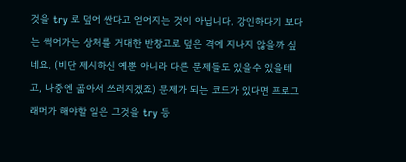것을 try 로 덮어 싼다고 얻어지는 것이 아닙니다. 강인하다기 보다는 썩어가는 상처를 거대한 반창고로 덮은 격에 지나지 않을까 싶네요. (비단 제시하신 예뿐 아니라 다른 문제들도 있을수 있을테고, 나중엔 곪아서 쓰러지겠죠) 문제가 되는 코드가 있다면 프로그래머가 해야할 일은 그것을 try 등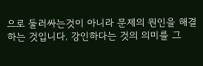으로 둘러싸는것이 아니라 문제의 원인을 해결 하는 것입니다. 강인하다는 것의 의미를 그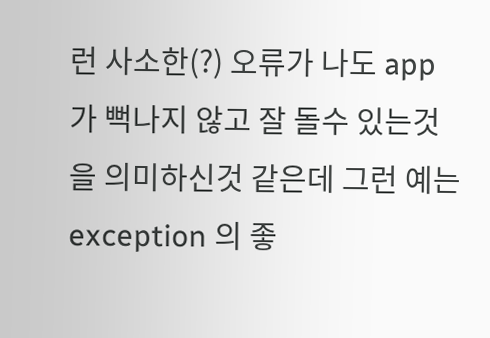런 사소한(?) 오류가 나도 app 가 뻑나지 않고 잘 돌수 있는것을 의미하신것 같은데 그런 예는 exception 의 좋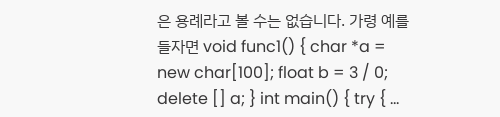은 용례라고 볼 수는 없습니다. 가령 예를 들자면 void func1() { char *a = new char[100]; float b = 3 / 0; delete [] a; } int main() { try { ...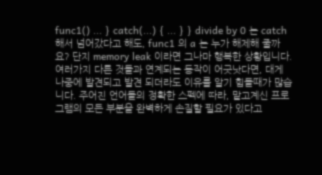func1() ... } catch(...) { ... } } divide by 0 는 catch 해서 넘어갔다고 해도, func1 의 a 는 누가 해제해 줄까요? 단지 memory leak 이라면 그나마 행복한 상황입니다. 여러가지 다른 것들과 연계되는 동작이 어긋낫다면, 대게 나중에 발견되고 발견 되더라도 이유를 알기 힘들때가 많습니다. 주어진 언어들의 정확한 스펙에 따라, 맡고계신 프로그램의 모든 부분을 완벽하게 손질할 필요가 있다고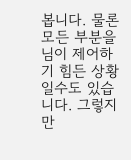봅니다. 물론 모든 부분을 님이 제어하기 힘든 상황일수도 있습니다. 그렇지만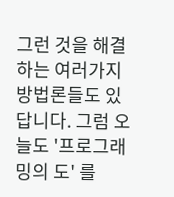그런 것을 해결하는 여러가지 방법론들도 있답니다. 그럼 오늘도 '프로그래밍의 도' 를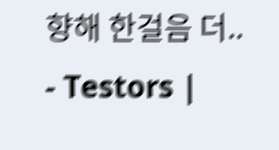향해 한걸음 더.. - Testors |